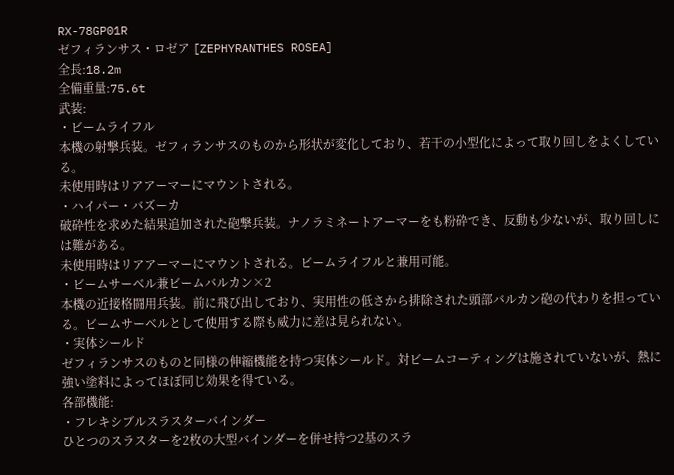RX-78GP01R
ゼフィランサス・ロゼア [ZEPHYRANTHES ROSEA]
全長:18.2m
全備重量:75.6t
武装:
・ビームライフル
本機の射撃兵装。ゼフィランサスのものから形状が変化しており、若干の小型化によって取り回しをよくしている。
未使用時はリアアーマーにマウントされる。
・ハイパー・バズーカ
破砕性を求めた結果追加された砲撃兵装。ナノラミネートアーマーをも粉砕でき、反動も少ないが、取り回しには難がある。
未使用時はリアアーマーにマウントされる。ビームライフルと兼用可能。
・ビームサーベル兼ビームバルカン×2
本機の近接格闘用兵装。前に飛び出しており、実用性の低さから排除された頭部バルカン砲の代わりを担っている。ビームサーベルとして使用する際も威力に差は見られない。
・実体シールド
ゼフィランサスのものと同様の伸縮機能を持つ実体シールド。対ビームコーティングは施されていないが、熱に強い塗料によってほぼ同じ効果を得ている。
各部機能:
・フレキシブルスラスターバインダー
ひとつのスラスターを2枚の大型バインダーを併せ持つ2基のスラ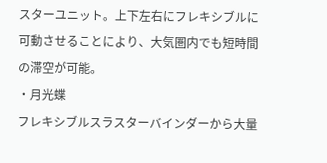スターユニット。上下左右にフレキシブルに可動させることにより、大気圏内でも短時間の滞空が可能。
・月光蝶
フレキシブルスラスターバインダーから大量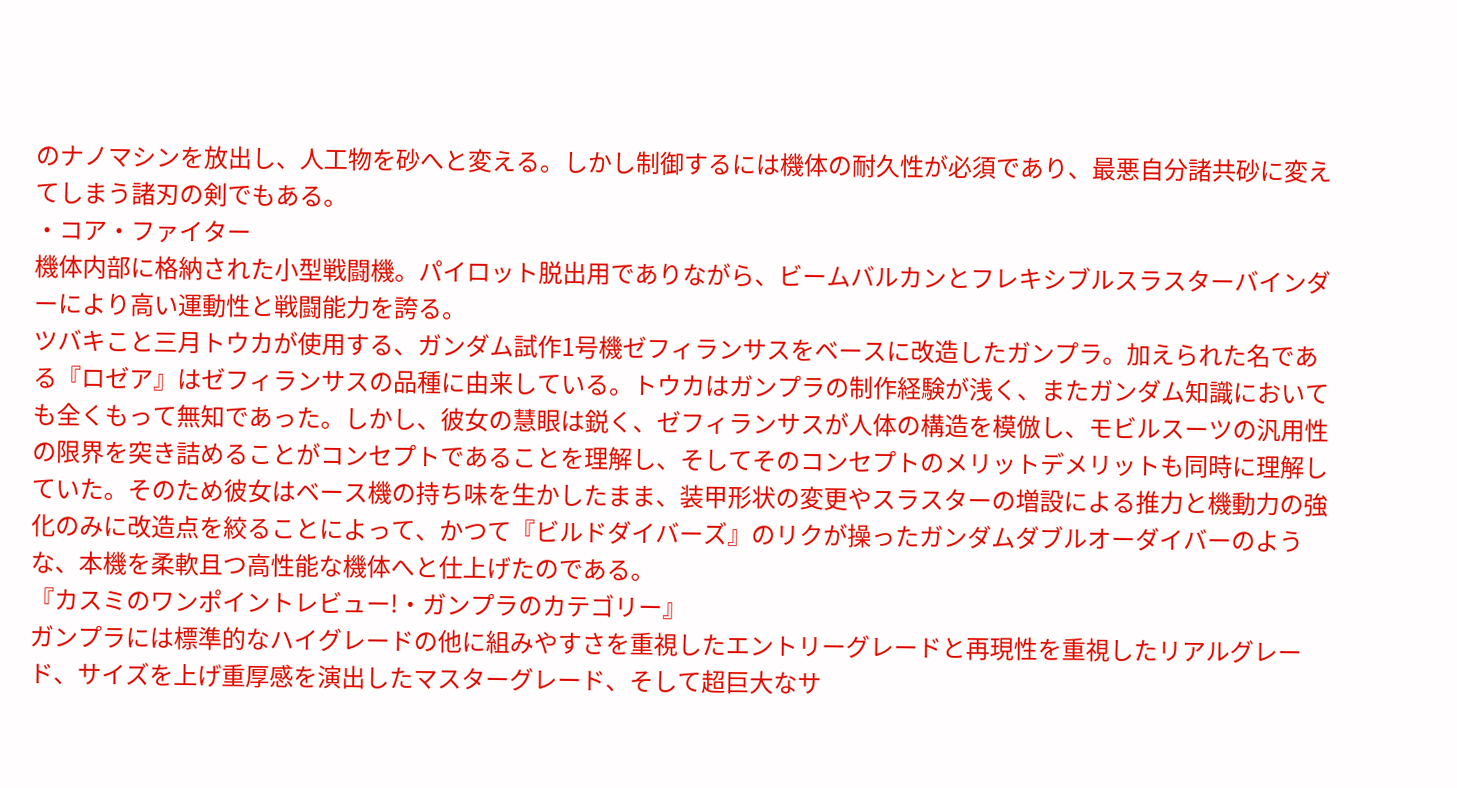のナノマシンを放出し、人工物を砂へと変える。しかし制御するには機体の耐久性が必須であり、最悪自分諸共砂に変えてしまう諸刃の剣でもある。
・コア・ファイター
機体内部に格納された小型戦闘機。パイロット脱出用でありながら、ビームバルカンとフレキシブルスラスターバインダーにより高い運動性と戦闘能力を誇る。
ツバキこと三月トウカが使用する、ガンダム試作1号機ゼフィランサスをベースに改造したガンプラ。加えられた名である『ロゼア』はゼフィランサスの品種に由来している。トウカはガンプラの制作経験が浅く、またガンダム知識においても全くもって無知であった。しかし、彼女の慧眼は鋭く、ゼフィランサスが人体の構造を模倣し、モビルスーツの汎用性の限界を突き詰めることがコンセプトであることを理解し、そしてそのコンセプトのメリットデメリットも同時に理解していた。そのため彼女はベース機の持ち味を生かしたまま、装甲形状の変更やスラスターの増設による推力と機動力の強化のみに改造点を絞ることによって、かつて『ビルドダイバーズ』のリクが操ったガンダムダブルオーダイバーのような、本機を柔軟且つ高性能な機体へと仕上げたのである。
『カスミのワンポイントレビュー!・ガンプラのカテゴリー』
ガンプラには標準的なハイグレードの他に組みやすさを重視したエントリーグレードと再現性を重視したリアルグレード、サイズを上げ重厚感を演出したマスターグレード、そして超巨大なサ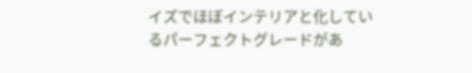イズでほぼインテリアと化しているパーフェクトグレードがあ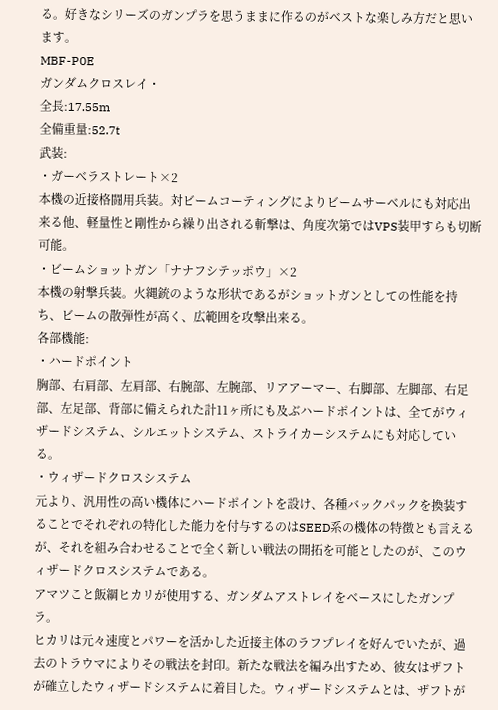る。好きなシリーズのガンプラを思うままに作るのがベストな楽しみ方だと思います。
MBF-P0E
ガンダムクロスレイ・
全長:17.55m
全備重量:52.7t
武装:
・ガーベラストレート×2
本機の近接格闘用兵装。対ビームコーティングによりビームサーベルにも対応出来る他、軽量性と剛性から繰り出される斬撃は、角度次第ではVPS装甲すらも切断可能。
・ビームショットガン「ナナフシテッポウ」×2
本機の射撃兵装。火縄銃のような形状であるがショットガンとしての性能を持ち、ビームの散弾性が高く、広範囲を攻撃出来る。
各部機能:
・ハードポイント
胸部、右肩部、左肩部、右腕部、左腕部、リアアーマー、右脚部、左脚部、右足部、左足部、背部に備えられた計11ヶ所にも及ぶハードポイントは、全てがウィザードシステム、シルエットシステム、ストライカーシステムにも対応している。
・ウィザードクロスシステム
元より、汎用性の高い機体にハードポイントを設け、各種バックパックを換装することでそれぞれの特化した能力を付与するのはSEED系の機体の特徴とも言えるが、それを組み合わせることで全く新しい戦法の開拓を可能としたのが、このウィザードクロスシステムである。
アマツこと飯綱ヒカリが使用する、ガンダムアストレイをベースにしたガンプラ。
ヒカリは元々速度とパワーを活かした近接主体のラフプレイを好んでいたが、過去のトラウマによりその戦法を封印。新たな戦法を編み出すため、彼女はザフトが確立したウィザードシステムに着目した。ウィザードシステムとは、ザフトが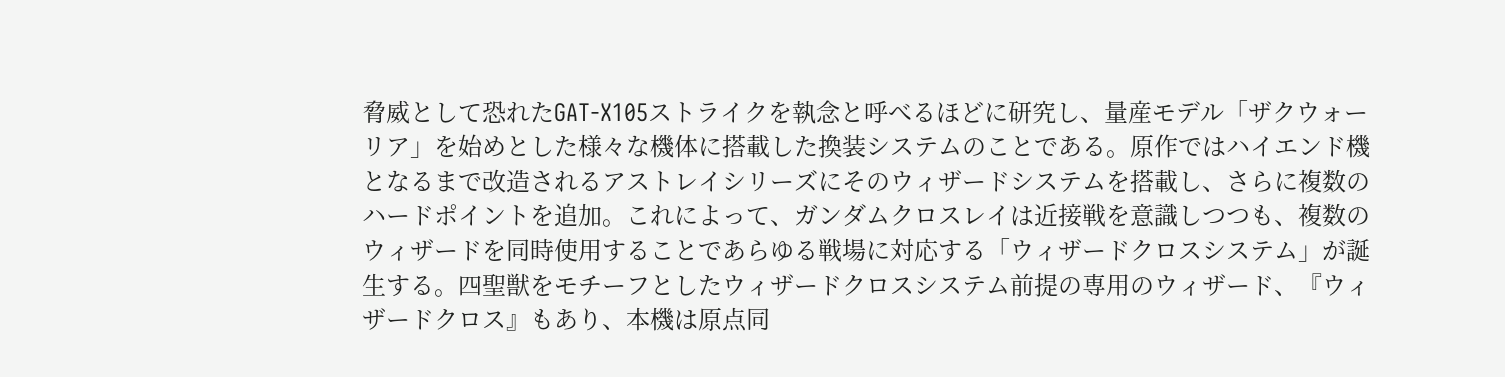脅威として恐れたGAT-X105ストライクを執念と呼べるほどに研究し、量産モデル「ザクウォーリア」を始めとした様々な機体に搭載した換装システムのことである。原作ではハイエンド機となるまで改造されるアストレイシリーズにそのウィザードシステムを搭載し、さらに複数のハードポイントを追加。これによって、ガンダムクロスレイは近接戦を意識しつつも、複数のウィザードを同時使用することであらゆる戦場に対応する「ウィザードクロスシステム」が誕生する。四聖獣をモチーフとしたウィザードクロスシステム前提の専用のウィザード、『ウィザードクロス』もあり、本機は原点同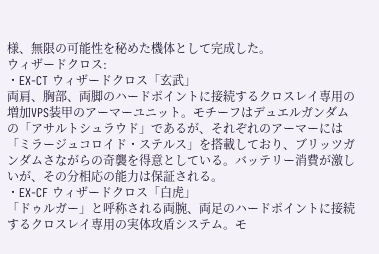様、無限の可能性を秘めた機体として完成した。
ウィザードクロス:
・EX-CT ウィザードクロス「玄武」
両肩、胸部、両脚のハードポイントに接続するクロスレイ専用の増加VPS装甲のアーマーユニット。モチーフはデュエルガンダムの「アサルトシュラウド」であるが、それぞれのアーマーには「ミラージュコロイド・ステルス」を搭載しており、ブリッツガンダムさながらの奇襲を得意としている。バッテリー消費が激しいが、その分相応の能力は保証される。
・EX-CF ウィザードクロス「白虎」
「ドゥルガー」と呼称される両腕、両足のハードポイントに接続するクロスレイ専用の実体攻盾システム。モ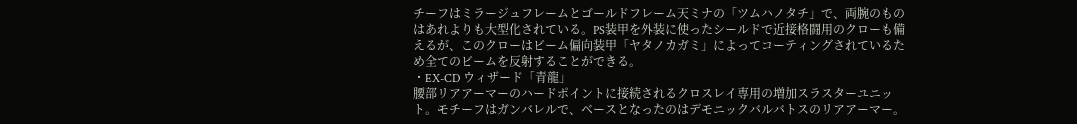チーフはミラージュフレームとゴールドフレーム天ミナの「ツムハノタチ」で、両腕のものはあれよりも大型化されている。PS装甲を外装に使ったシールドで近接格闘用のクローも備えるが、このクローはビーム偏向装甲「ヤタノカガミ」によってコーティングされているため全てのビームを反射することができる。
・EX-CD ウィザード「青龍」
腰部リアアーマーのハードポイントに接続されるクロスレイ専用の増加スラスターユニット。モチーフはガンバレルで、ベースとなったのはデモニックバルバトスのリアアーマー。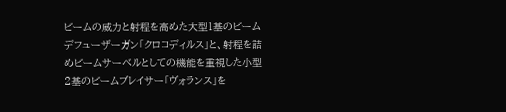ビームの威力と射程を高めた大型1基のビームデフューザーガン「クロコディルス」と、射程を詰めビームサーベルとしての機能を重視した小型2基のビームブレイサー「ヴォランス」を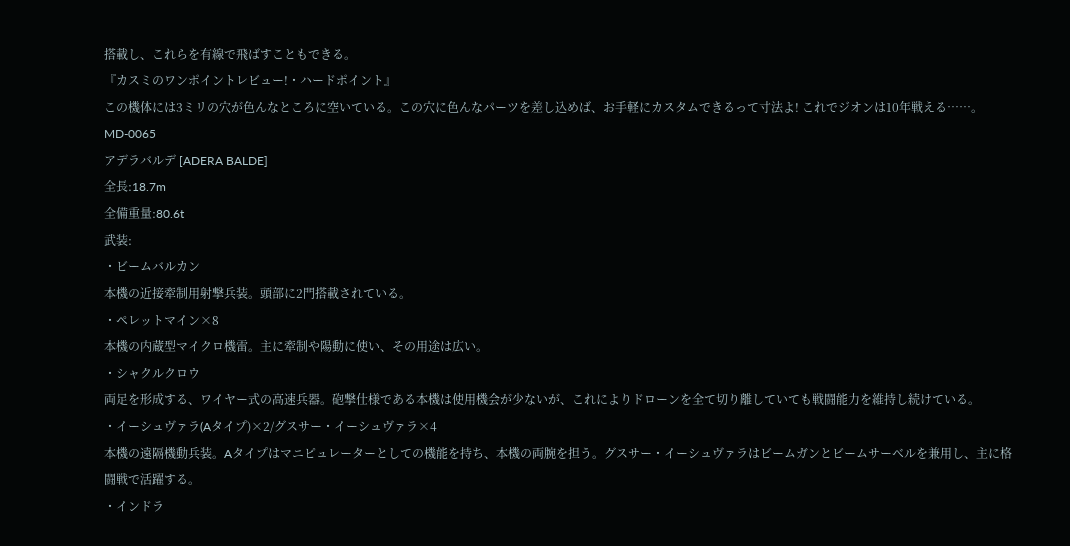搭載し、これらを有線で飛ばすこともできる。
『カスミのワンポイントレビュー!・ハードポイント』
この機体には3ミリの穴が色んなところに空いている。この穴に色んなパーツを差し込めば、お手軽にカスタムできるって寸法よ! これでジオンは10年戦える……。
MD-0065
アデラバルデ [ADERA BALDE]
全長:18.7m
全備重量:80.6t
武装:
・ビームバルカン
本機の近接牽制用射撃兵装。頭部に2門搭載されている。
・ペレットマイン×8
本機の内蔵型マイクロ機雷。主に牽制や陽動に使い、その用途は広い。
・シャクルクロウ
両足を形成する、ワイヤー式の高速兵器。砲撃仕様である本機は使用機会が少ないが、これによりドローンを全て切り離していても戦闘能力を維持し続けている。
・イーシュヴァラ(Aタイプ)×2/グスサー・イーシュヴァラ×4
本機の遠隔機動兵装。Aタイプはマニピュレーターとしての機能を持ち、本機の両腕を担う。グスサー・イーシュヴァラはビームガンとビームサーベルを兼用し、主に格闘戦で活躍する。
・インドラ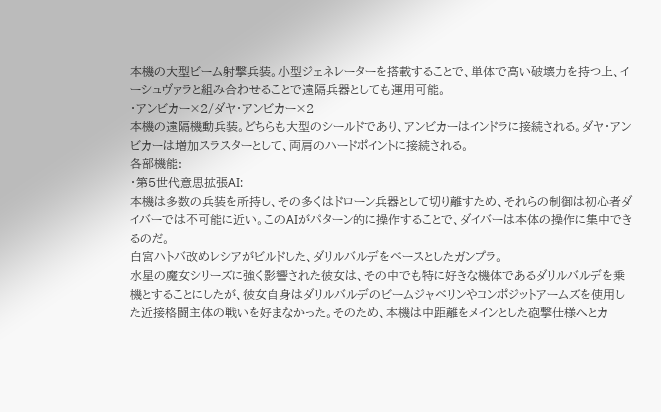本機の大型ビーム射撃兵装。小型ジェネレーターを搭載することで、単体で高い破壊力を持つ上、イーシュヴァラと組み合わせることで遠隔兵器としても運用可能。
・アンビカー×2/ダヤ・アンビカー×2
本機の遠隔機動兵装。どちらも大型のシールドであり、アンビカーはインドラに接続される。ダヤ・アンビカーは増加スラスターとして、両肩のハードポイントに接続される。
各部機能:
・第5世代意思拡張AI:
本機は多数の兵装を所持し、その多くはドローン兵器として切り離すため、それらの制御は初心者ダイバーでは不可能に近い。このAIがパターン的に操作することで、ダイバーは本体の操作に集中できるのだ。
白宮ハトバ改めレシアがビルドした、ダリルバルデをベースとしたガンプラ。
水星の魔女シリーズに強く影響された彼女は、その中でも特に好きな機体であるダリルバルデを乗機とすることにしたが、彼女自身はダリルバルデのビームジャベリンやコンポジットアームズを使用した近接格闘主体の戦いを好まなかった。そのため、本機は中距離をメインとした砲撃仕様へとカ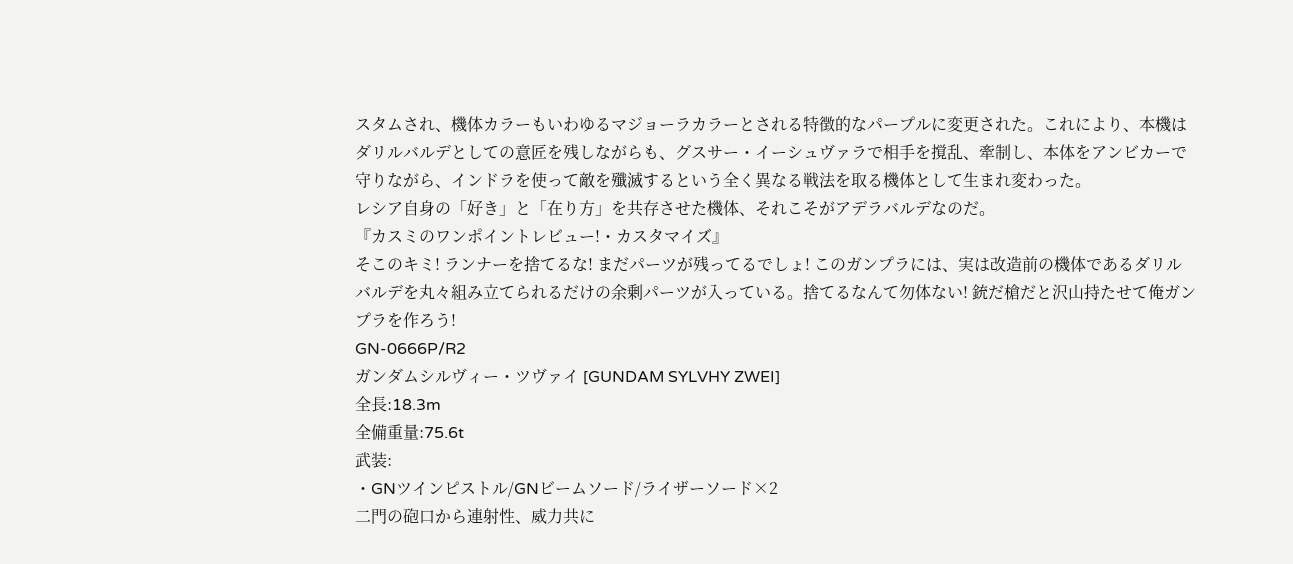スタムされ、機体カラーもいわゆるマジョーラカラーとされる特徴的なパープルに変更された。これにより、本機はダリルバルデとしての意匠を残しながらも、グスサー・イーシュヴァラで相手を撹乱、牽制し、本体をアンビカーで守りながら、インドラを使って敵を殲滅するという全く異なる戦法を取る機体として生まれ変わった。
レシア自身の「好き」と「在り方」を共存させた機体、それこそがアデラバルデなのだ。
『カスミのワンポイントレビュー!・カスタマイズ』
そこのキミ! ランナーを捨てるな! まだパーツが残ってるでしょ! このガンプラには、実は改造前の機体であるダリルバルデを丸々組み立てられるだけの余剰パーツが入っている。捨てるなんて勿体ない! 銃だ槍だと沢山持たせて俺ガンプラを作ろう!
GN-0666P/R2
ガンダムシルヴィー・ツヴァイ [GUNDAM SYLVHY ZWEI]
全長:18.3m
全備重量:75.6t
武装:
・GNツインピストル/GNビームソード/ライザーソード×2
二門の砲口から連射性、威力共に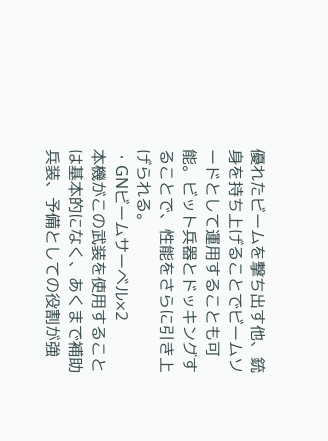優れたビームを撃ち出す他、銃身を持ち上げることでビームソードとして運用することも可能。ビット兵器とドッキングすることで、性能をさらに引き上げられる。
・GNビームサーベル×2
本機がこの武装を使用することは基本的になく、あくまで補助兵装、予備としての役割が強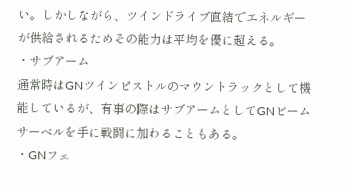い。しかしながら、ツインドライブ直結でエネルギーが供給されるためその能力は平均を優に超える。
・サブアーム
通常時はGNツインピストルのマウントラックとして機能しているが、有事の際はサブアームとしてGNビームサーベルを手に戦闘に加わることもある。
・GNフェ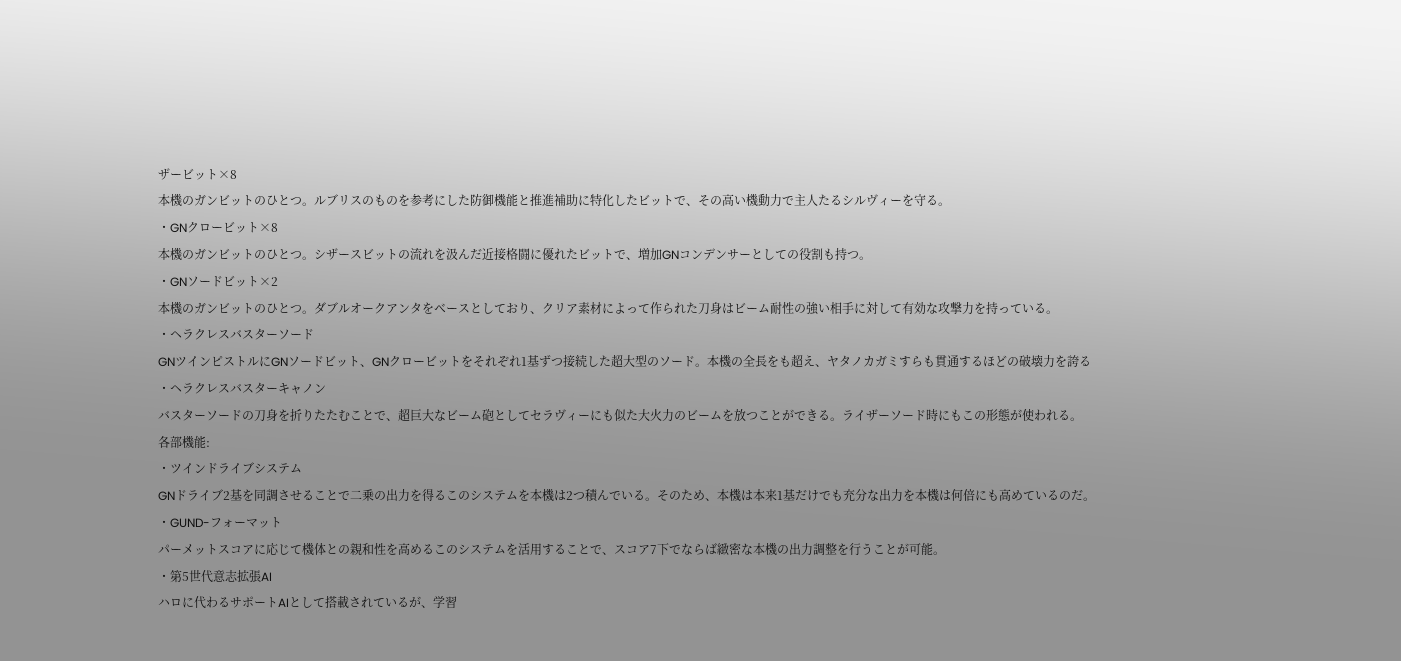ザービット×8
本機のガンビットのひとつ。ルブリスのものを参考にした防御機能と推進補助に特化したビットで、その高い機動力で主人たるシルヴィーを守る。
・GNクロービット×8
本機のガンビットのひとつ。シザースビットの流れを汲んだ近接格闘に優れたビットで、増加GNコンデンサーとしての役割も持つ。
・GNソードビット×2
本機のガンビットのひとつ。ダブルオークアンタをベースとしており、クリア素材によって作られた刀身はビーム耐性の強い相手に対して有効な攻撃力を持っている。
・ヘラクレスバスターソード
GNツインピストルにGNソードビット、GNクロービットをそれぞれ1基ずつ接続した超大型のソード。本機の全長をも超え、ヤタノカガミすらも貫通するほどの破壊力を誇る
・ヘラクレスバスターキャノン
バスターソードの刀身を折りたたむことで、超巨大なビーム砲としてセラヴィーにも似た大火力のビームを放つことができる。ライザーソード時にもこの形態が使われる。
各部機能:
・ツインドライブシステム
GNドライブ2基を同調させることで二乗の出力を得るこのシステムを本機は2つ積んでいる。そのため、本機は本来1基だけでも充分な出力を本機は何倍にも高めているのだ。
・GUND-フォーマット
パーメットスコアに応じて機体との親和性を高めるこのシステムを活用することで、スコア7下でならば緻密な本機の出力調整を行うことが可能。
・第5世代意志拡張AI
ハロに代わるサポートAIとして搭載されているが、学習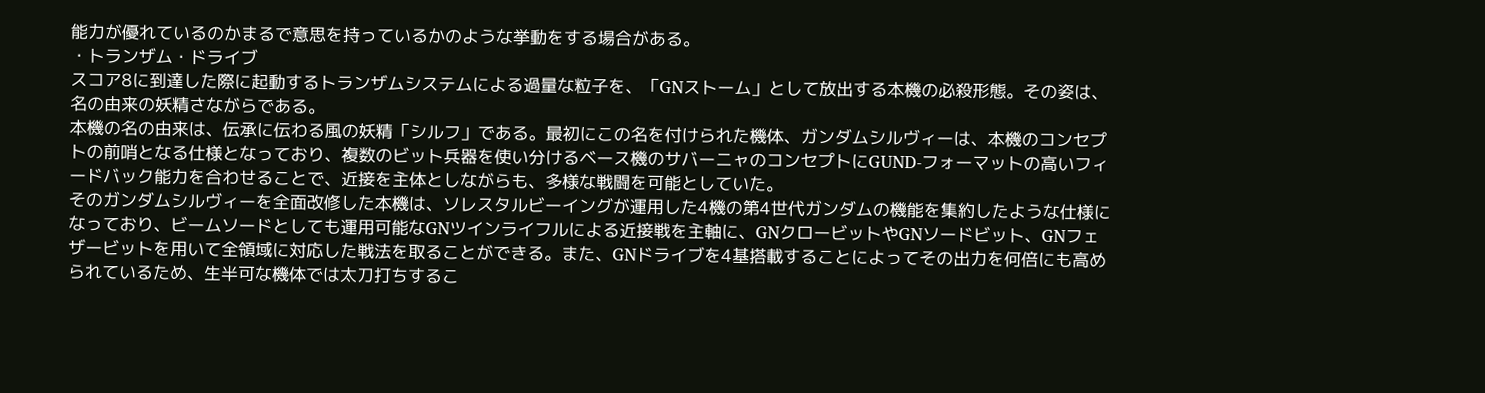能力が優れているのかまるで意思を持っているかのような挙動をする場合がある。
・トランザム・ドライブ
スコア8に到達した際に起動するトランザムシステムによる過量な粒子を、「GNストーム」として放出する本機の必殺形態。その姿は、名の由来の妖精さながらである。
本機の名の由来は、伝承に伝わる風の妖精「シルフ」である。最初にこの名を付けられた機体、ガンダムシルヴィーは、本機のコンセプトの前哨となる仕様となっており、複数のビット兵器を使い分けるベース機のサバーニャのコンセプトにGUND-フォーマットの高いフィードバック能力を合わせることで、近接を主体としながらも、多様な戦闘を可能としていた。
そのガンダムシルヴィーを全面改修した本機は、ソレスタルビーイングが運用した4機の第4世代ガンダムの機能を集約したような仕様になっており、ビームソードとしても運用可能なGNツインライフルによる近接戦を主軸に、GNクロービットやGNソードビット、GNフェザービットを用いて全領域に対応した戦法を取ることができる。また、GNドライブを4基搭載することによってその出力を何倍にも高められているため、生半可な機体では太刀打ちするこ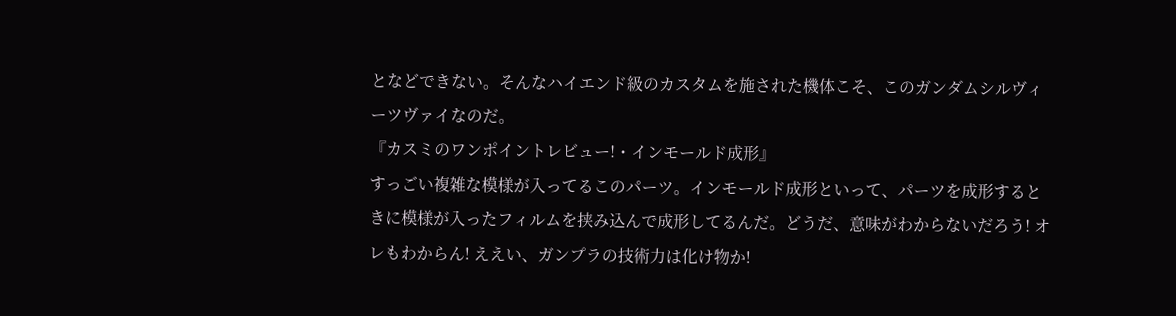となどできない。そんなハイエンド級のカスタムを施された機体こそ、このガンダムシルヴィーツヴァイなのだ。
『カスミのワンポイントレビュー!・インモールド成形』
すっごい複雑な模様が入ってるこのパーツ。インモールド成形といって、パーツを成形するときに模様が入ったフィルムを挟み込んで成形してるんだ。どうだ、意味がわからないだろう! オレもわからん! ええい、ガンプラの技術力は化け物か!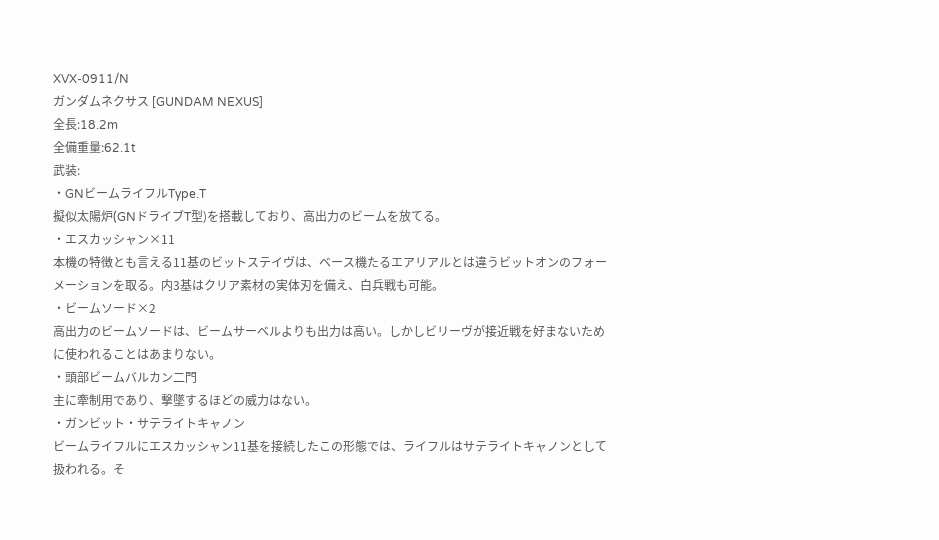XVX-0911/N
ガンダムネクサス [GUNDAM NEXUS]
全長:18.2m
全備重量:62.1t
武装:
・GNビームライフルType.T
擬似太陽炉(GNドライブT型)を搭載しており、高出力のビームを放てる。
・エスカッシャン×11
本機の特徴とも言える11基のビットステイヴは、ベース機たるエアリアルとは違うビットオンのフォーメーションを取る。内3基はクリア素材の実体刃を備え、白兵戦も可能。
・ビームソード×2
高出力のビームソードは、ビームサーベルよりも出力は高い。しかしビリーヴが接近戦を好まないために使われることはあまりない。
・頭部ビームバルカン二門
主に牽制用であり、撃墜するほどの威力はない。
・ガンビット・サテライトキャノン
ビームライフルにエスカッシャン11基を接続したこの形態では、ライフルはサテライトキャノンとして扱われる。そ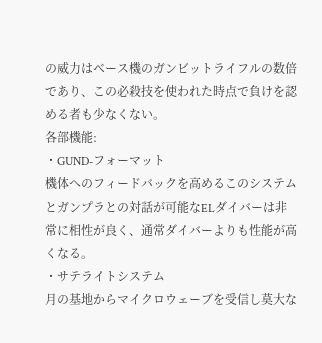の威力はベース機のガンビットライフルの数倍であり、この必殺技を使われた時点で負けを認める者も少なくない。
各部機能:
・GUND-フォーマット
機体へのフィードバックを高めるこのシステムとガンプラとの対話が可能なELダイバーは非常に相性が良く、通常ダイバーよりも性能が高くなる。
・サテライトシステム
月の基地からマイクロウェーブを受信し莫大な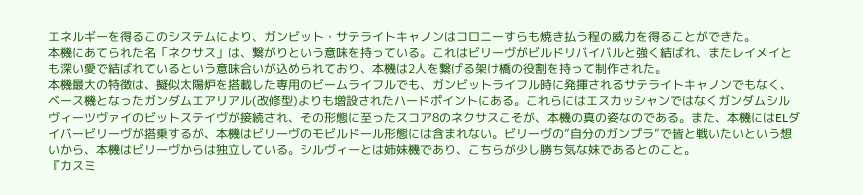エネルギーを得るこのシステムにより、ガンビット・サテライトキャノンはコロニーすらも焼き払う程の威力を得ることができた。
本機にあてられた名「ネクサス」は、繋がりという意味を持っている。これはビリーヴがビルドリバイバルと強く結ばれ、またレイメイとも深い愛で結ばれているという意味合いが込められており、本機は2人を繋げる架け橋の役割を持って制作された。
本機最大の特徴は、擬似太陽炉を搭載した専用のビームライフルでも、ガンビットライフル時に発揮されるサテライトキャノンでもなく、ベース機となったガンダムエアリアル(改修型)よりも増設されたハードポイントにある。これらにはエスカッシャンではなくガンダムシルヴィーツヴァイのビットステイヴが接続され、その形態に至ったスコア8のネクサスこそが、本機の真の姿なのである。また、本機にはELダイバービリーヴが搭乗するが、本機はビリーヴのモビルドール形態には含まれない。ビリーヴの”自分のガンプラ”で皆と戦いたいという想いから、本機はビリーヴからは独立している。シルヴィーとは姉妹機であり、こちらが少し勝ち気な妹であるとのこと。
『カスミ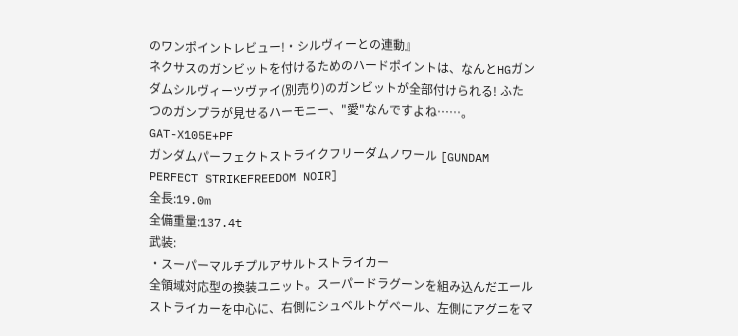のワンポイントレビュー!・シルヴィーとの連動』
ネクサスのガンビットを付けるためのハードポイントは、なんとHGガンダムシルヴィーツヴァイ(別売り)のガンビットが全部付けられる! ふたつのガンプラが見せるハーモニー、"愛"なんですよね……。
GAT-X105E+PF
ガンダムパーフェクトストライクフリーダムノワール [GUNDAM PERFECT STRIKEFREEDOM NOIR]
全長:19.0m
全備重量:137.4t
武装:
・スーパーマルチプルアサルトストライカー
全領域対応型の換装ユニット。スーパードラグーンを組み込んだエールストライカーを中心に、右側にシュベルトゲベール、左側にアグニをマ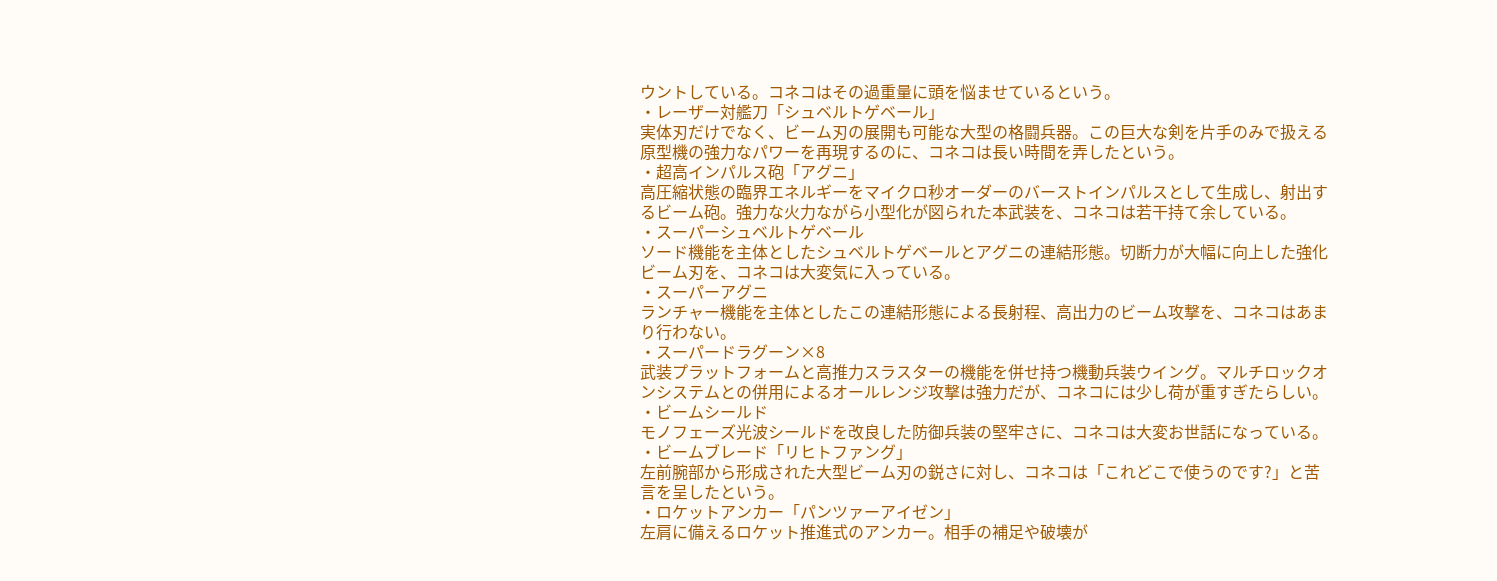ウントしている。コネコはその過重量に頭を悩ませているという。
・レーザー対艦刀「シュベルトゲベール」
実体刃だけでなく、ビーム刃の展開も可能な大型の格闘兵器。この巨大な剣を片手のみで扱える原型機の強力なパワーを再現するのに、コネコは長い時間を弄したという。
・超高インパルス砲「アグニ」
高圧縮状態の臨界エネルギーをマイクロ秒オーダーのバーストインパルスとして生成し、射出するビーム砲。強力な火力ながら小型化が図られた本武装を、コネコは若干持て余している。
・スーパーシュベルトゲベール
ソード機能を主体としたシュベルトゲベールとアグニの連結形態。切断力が大幅に向上した強化ビーム刃を、コネコは大変気に入っている。
・スーパーアグニ
ランチャー機能を主体としたこの連結形態による長射程、高出力のビーム攻撃を、コネコはあまり行わない。
・スーパードラグーン×8
武装プラットフォームと高推力スラスターの機能を併せ持つ機動兵装ウイング。マルチロックオンシステムとの併用によるオールレンジ攻撃は強力だが、コネコには少し荷が重すぎたらしい。
・ビームシールド
モノフェーズ光波シールドを改良した防御兵装の堅牢さに、コネコは大変お世話になっている。
・ビームブレード「リヒトファング」
左前腕部から形成された大型ビーム刃の鋭さに対し、コネコは「これどこで使うのです?」と苦言を呈したという。
・ロケットアンカー「パンツァーアイゼン」
左肩に備えるロケット推進式のアンカー。相手の補足や破壊が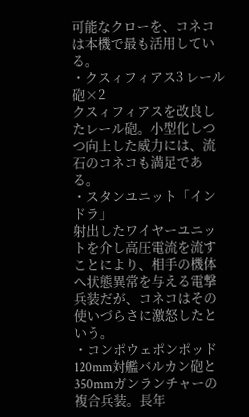可能なクローを、コネコは本機で最も活用している。
・クスィフィアス3 レール砲×2
クスィフィアスを改良したレール砲。小型化しつつ向上した威力には、流石のコネコも満足である。
・スタンユニット「インドラ」
射出したワイヤーユニットを介し高圧電流を流すことにより、相手の機体へ状態異常を与える電撃兵装だが、コネコはその使いづらさに激怒したという。
・コンポウェポンポッド
120mm対艦バルカン砲と350mmガンランチャーの複合兵装。長年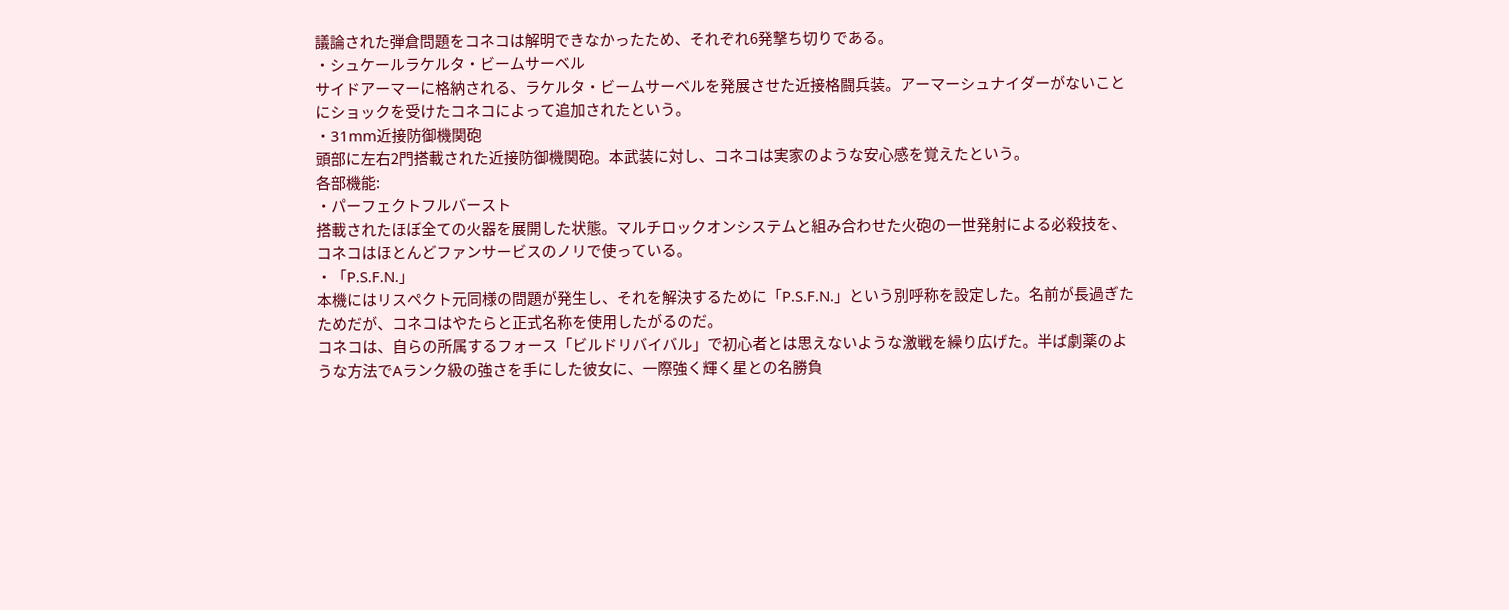議論された弾倉問題をコネコは解明できなかったため、それぞれ6発撃ち切りである。
・シュケールラケルタ・ビームサーベル
サイドアーマーに格納される、ラケルタ・ビームサーベルを発展させた近接格闘兵装。アーマーシュナイダーがないことにショックを受けたコネコによって追加されたという。
・31mm近接防御機関砲
頭部に左右2門搭載された近接防御機関砲。本武装に対し、コネコは実家のような安心感を覚えたという。
各部機能:
・パーフェクトフルバースト
搭載されたほぼ全ての火器を展開した状態。マルチロックオンシステムと組み合わせた火砲の一世発射による必殺技を、コネコはほとんどファンサービスのノリで使っている。
・「P.S.F.N.」
本機にはリスペクト元同様の問題が発生し、それを解決するために「P.S.F.N.」という別呼称を設定した。名前が長過ぎたためだが、コネコはやたらと正式名称を使用したがるのだ。
コネコは、自らの所属するフォース「ビルドリバイバル」で初心者とは思えないような激戦を繰り広げた。半ば劇薬のような方法でAランク級の強さを手にした彼女に、一際強く輝く星との名勝負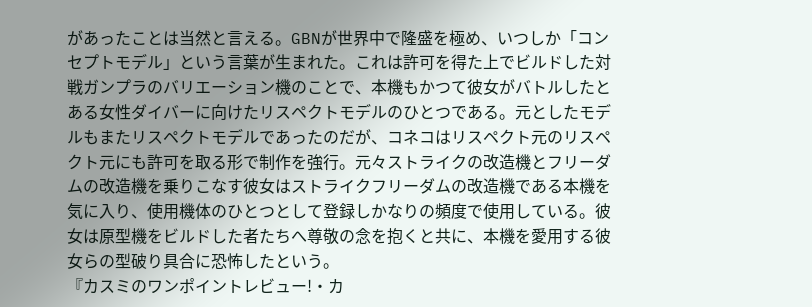があったことは当然と言える。GBNが世界中で隆盛を極め、いつしか「コンセプトモデル」という言葉が生まれた。これは許可を得た上でビルドした対戦ガンプラのバリエーション機のことで、本機もかつて彼女がバトルしたとある女性ダイバーに向けたリスペクトモデルのひとつである。元としたモデルもまたリスペクトモデルであったのだが、コネコはリスペクト元のリスペクト元にも許可を取る形で制作を強行。元々ストライクの改造機とフリーダムの改造機を乗りこなす彼女はストライクフリーダムの改造機である本機を気に入り、使用機体のひとつとして登録しかなりの頻度で使用している。彼女は原型機をビルドした者たちへ尊敬の念を抱くと共に、本機を愛用する彼女らの型破り具合に恐怖したという。
『カスミのワンポイントレビュー!・カ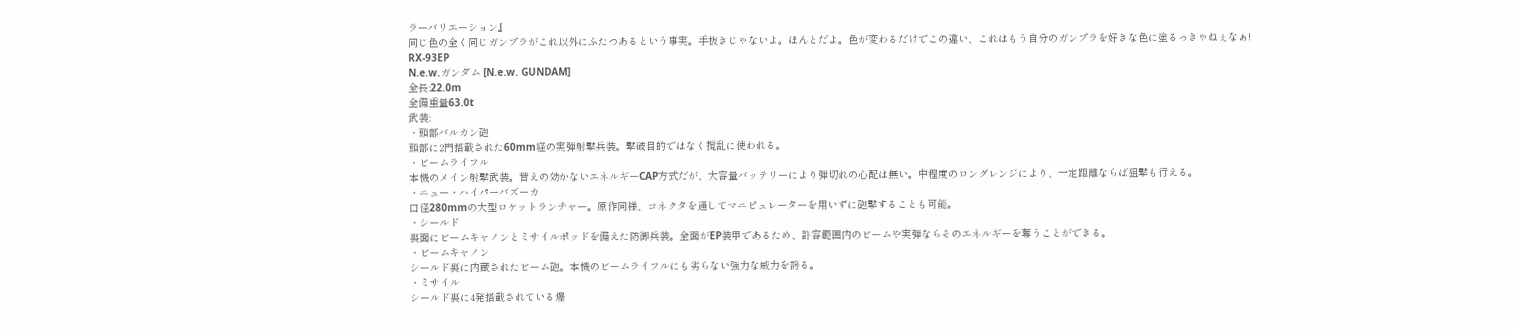ラーバリエーション』
同じ色の全く同じガンプラがこれ以外にふたつあるという事実。手抜きじゃないよ。ほんとだよ。色が変わるだけでこの違い、これはもう自分のガンプラを好きな色に塗るっきゃねぇなぁ!
RX-93EP
N.e.w.ガンダム [N.e.w. GUNDAM]
全長:22.0m
全備重量63.0t
武装:
・頭部バルカン砲
頭部に2門搭載された60mm経の実弾射撃兵装。撃破目的ではなく撹乱に使われる。
・ビームライフル
本機のメイン射撃武装。替えの効かないエネルギーCAP方式だが、大容量バッテリーにより弾切れの心配は無い。中程度のロングレンジにより、一定距離ならば狙撃も行える。
・ニュー・ハイパーバズーカ
口径280mmの大型ロケットランチャー。原作同様、コネクタを通してマニピュレーターを用いずに砲撃することも可能。
・シールド
裏面にビームキャノンとミサイルポッドを備えた防御兵装。全面がEP装甲であるため、許容範囲内のビームや実弾ならそのエネルギーを奪うことができる。
・ビームキャノン
シールド裏に内蔵されたビーム砲。本機のビームライフルにも劣らない強力な威力を誇る。
・ミサイル
シールド裏に4発搭載されている爆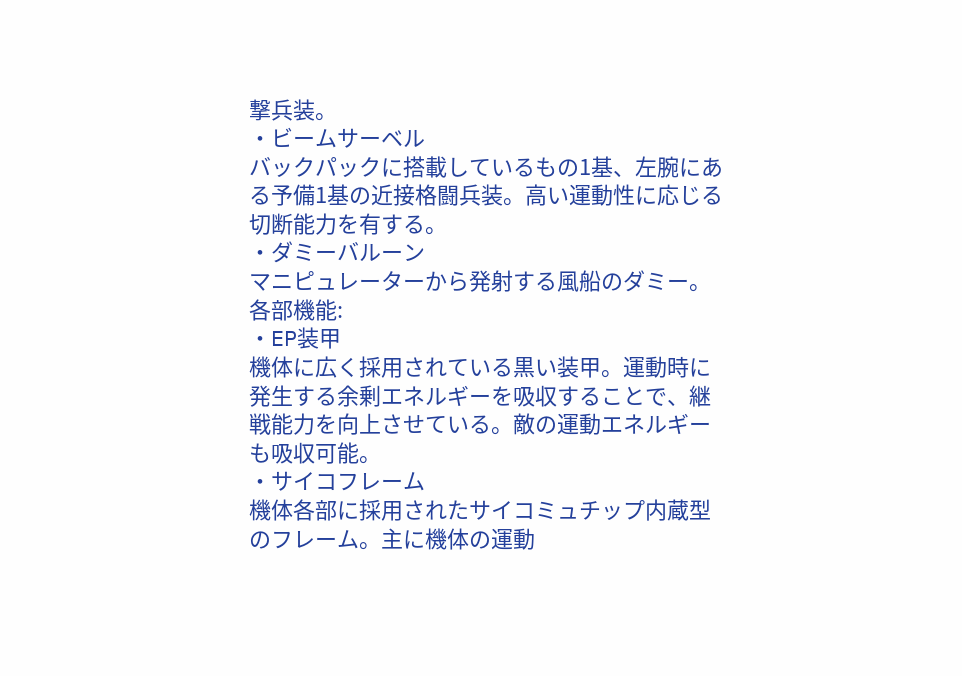撃兵装。
・ビームサーベル
バックパックに搭載しているもの1基、左腕にある予備1基の近接格闘兵装。高い運動性に応じる切断能力を有する。
・ダミーバルーン
マニピュレーターから発射する風船のダミー。
各部機能:
・EP装甲
機体に広く採用されている黒い装甲。運動時に発生する余剰エネルギーを吸収することで、継戦能力を向上させている。敵の運動エネルギーも吸収可能。
・サイコフレーム
機体各部に採用されたサイコミュチップ内蔵型のフレーム。主に機体の運動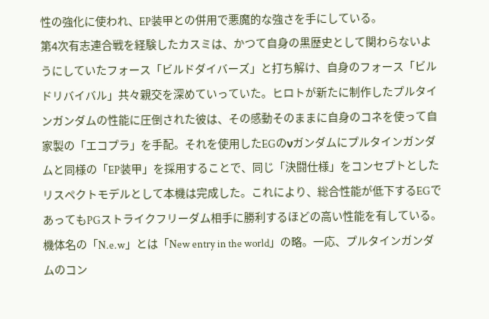性の強化に使われ、EP装甲との併用で悪魔的な強さを手にしている。
第4次有志連合戦を経験したカスミは、かつて自身の黒歴史として関わらないようにしていたフォース「ビルドダイバーズ」と打ち解け、自身のフォース「ビルドリバイバル」共々親交を深めていっていた。ヒロトが新たに制作したプルタインガンダムの性能に圧倒された彼は、その感動そのままに自身のコネを使って自家製の「エコプラ」を手配。それを使用したEGのνガンダムにプルタインガンダムと同様の「EP装甲」を採用することで、同じ「決闘仕様」をコンセプトとしたリスペクトモデルとして本機は完成した。これにより、総合性能が低下するEGであってもPGストライクフリーダム相手に勝利するほどの高い性能を有している。機体名の「N.e.w」とは「New entry in the world」の略。一応、プルタインガンダムのコン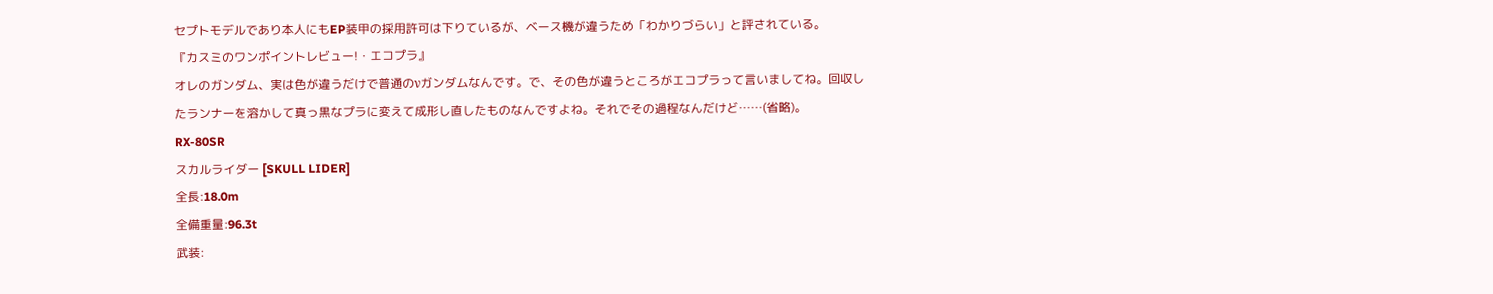セプトモデルであり本人にもEP装甲の採用許可は下りているが、ベース機が違うため「わかりづらい」と評されている。
『カスミのワンポイントレビュー!・エコプラ』
オレのガンダム、実は色が違うだけで普通のνガンダムなんです。で、その色が違うところがエコプラって言いましてね。回収したランナーを溶かして真っ黒なプラに変えて成形し直したものなんですよね。それでその過程なんだけど……(省略)。
RX-80SR
スカルライダー [SKULL LIDER]
全長:18.0m
全備重量:96.3t
武装: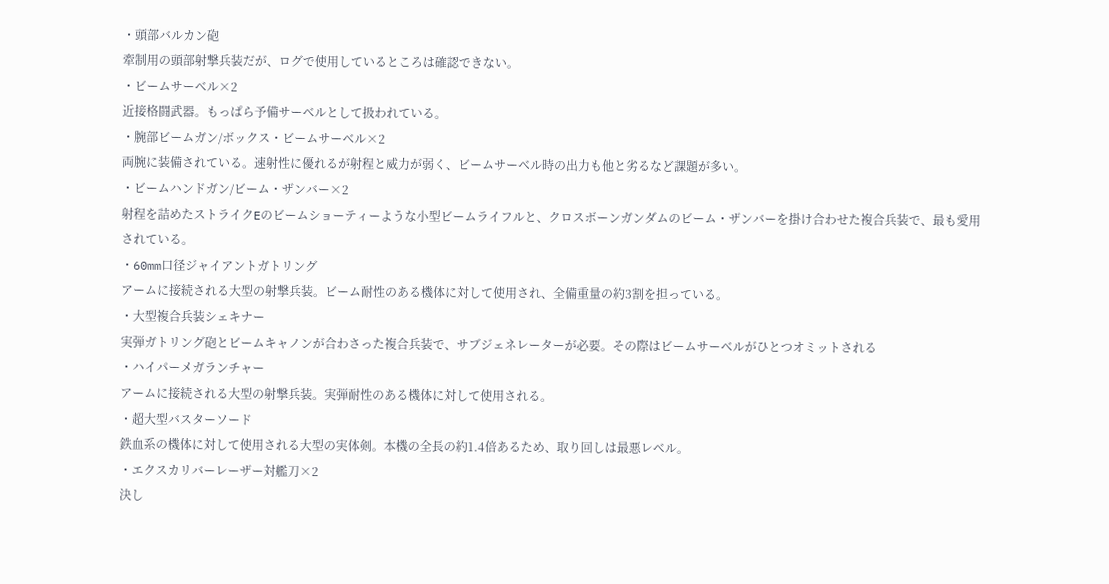・頭部バルカン砲
牽制用の頭部射撃兵装だが、ログで使用しているところは確認できない。
・ビームサーベル×2
近接格闘武器。もっぱら予備サーベルとして扱われている。
・腕部ビームガン/ボックス・ビームサーベル×2
両腕に装備されている。速射性に優れるが射程と威力が弱く、ビームサーベル時の出力も他と劣るなど課題が多い。
・ビームハンドガン/ビーム・ザンバー×2
射程を詰めたストライクEのビームショーティーような小型ビームライフルと、クロスボーンガンダムのビーム・ザンバーを掛け合わせた複合兵装で、最も愛用されている。
・60mm口径ジャイアントガトリング
アームに接続される大型の射撃兵装。ビーム耐性のある機体に対して使用され、全備重量の約3割を担っている。
・大型複合兵装シェキナー
実弾ガトリング砲とビームキャノンが合わさった複合兵装で、サブジェネレーターが必要。その際はビームサーベルがひとつオミットされる
・ハイパーメガランチャー
アームに接続される大型の射撃兵装。実弾耐性のある機体に対して使用される。
・超大型バスターソード
鉄血系の機体に対して使用される大型の実体剣。本機の全長の約1.4倍あるため、取り回しは最悪レベル。
・エクスカリバーレーザー対艦刀×2
決し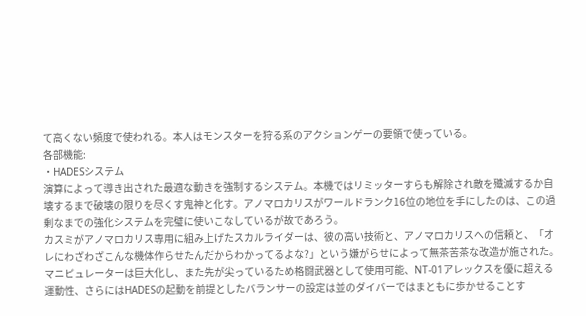て高くない頻度で使われる。本人はモンスターを狩る系のアクションゲーの要領で使っている。
各部機能:
・HADESシステム
演算によって導き出された最適な動きを強制するシステム。本機ではリミッターすらも解除され敵を殲滅するか自壊するまで破壊の限りを尽くす鬼神と化す。アノマロカリスがワールドランク16位の地位を手にしたのは、この過剰なまでの強化システムを完璧に使いこなしているが故であろう。
カスミがアノマロカリス専用に組み上げたスカルライダーは、彼の高い技術と、アノマロカリスへの信頼と、「オレにわざわざこんな機体作らせたんだからわかってるよな?」という嫌がらせによって無茶苦茶な改造が施された。マニピュレーターは巨大化し、また先が尖っているため格闘武器として使用可能、NT-01アレックスを優に超える運動性、さらにはHADESの起動を前提としたバランサーの設定は並のダイバーではまともに歩かせることす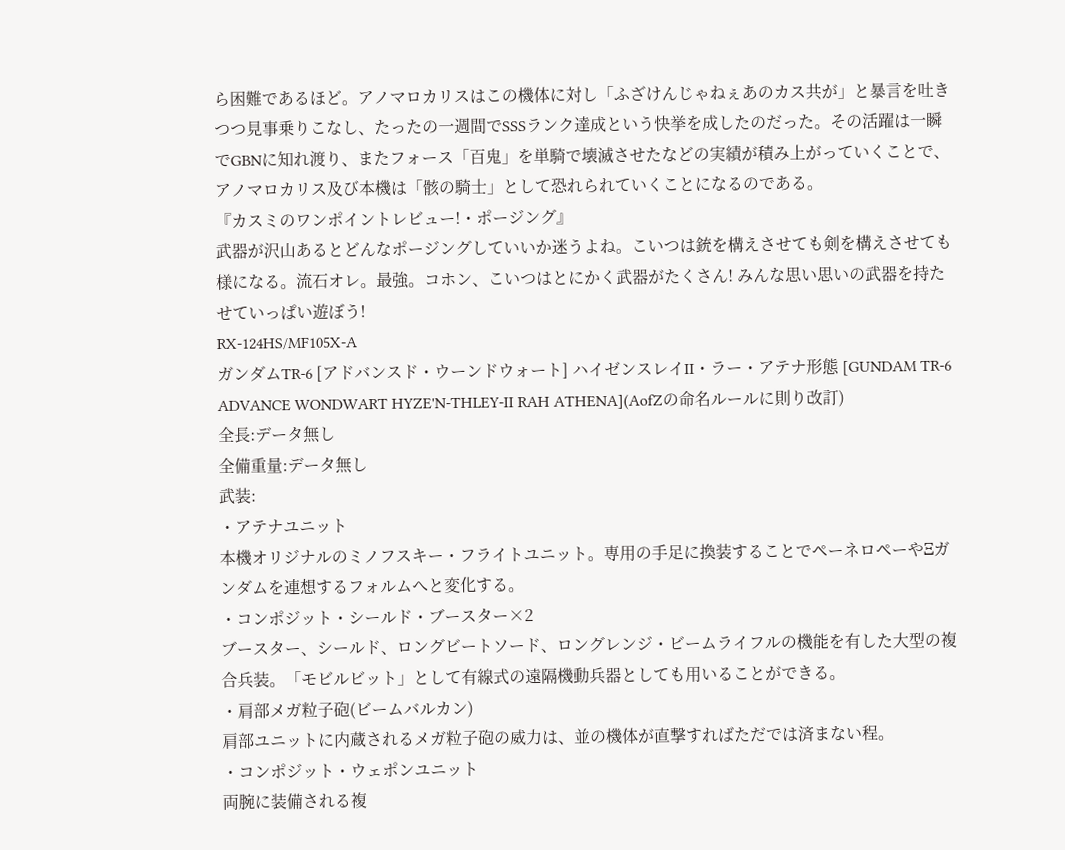ら困難であるほど。アノマロカリスはこの機体に対し「ふざけんじゃねぇあのカス共が」と暴言を吐きつつ見事乗りこなし、たったの一週間でSSSランク達成という快挙を成したのだった。その活躍は一瞬でGBNに知れ渡り、またフォース「百鬼」を単騎で壊滅させたなどの実績が積み上がっていくことで、アノマロカリス及び本機は「骸の騎士」として恐れられていくことになるのである。
『カスミのワンポイントレビュー!・ポージング』
武器が沢山あるとどんなポージングしていいか迷うよね。こいつは銃を構えさせても剣を構えさせても様になる。流石オレ。最強。コホン、こいつはとにかく武器がたくさん! みんな思い思いの武器を持たせていっぱい遊ぼう!
RX-124HS/MF105X-A
ガンダムTR-6 [アドバンスド・ウーンドウォート] ハイゼンスレイII・ラー・アテナ形態 [GUNDAM TR-6 ADVANCE WONDWART HYZE'N-THLEY-II RAH ATHENA](AofZの命名ルールに則り改訂)
全長:データ無し
全備重量:データ無し
武装:
・アテナユニット
本機オリジナルのミノフスキー・フライトユニット。専用の手足に換装することでペーネロペーやΞガンダムを連想するフォルムへと変化する。
・コンポジット・シールド・ブースター×2
ブースター、シールド、ロングビートソード、ロングレンジ・ビームライフルの機能を有した大型の複合兵装。「モビルビット」として有線式の遠隔機動兵器としても用いることができる。
・肩部メガ粒子砲(ビームバルカン)
肩部ユニットに内蔵されるメガ粒子砲の威力は、並の機体が直撃すればただでは済まない程。
・コンポジット・ウェポンユニット
両腕に装備される複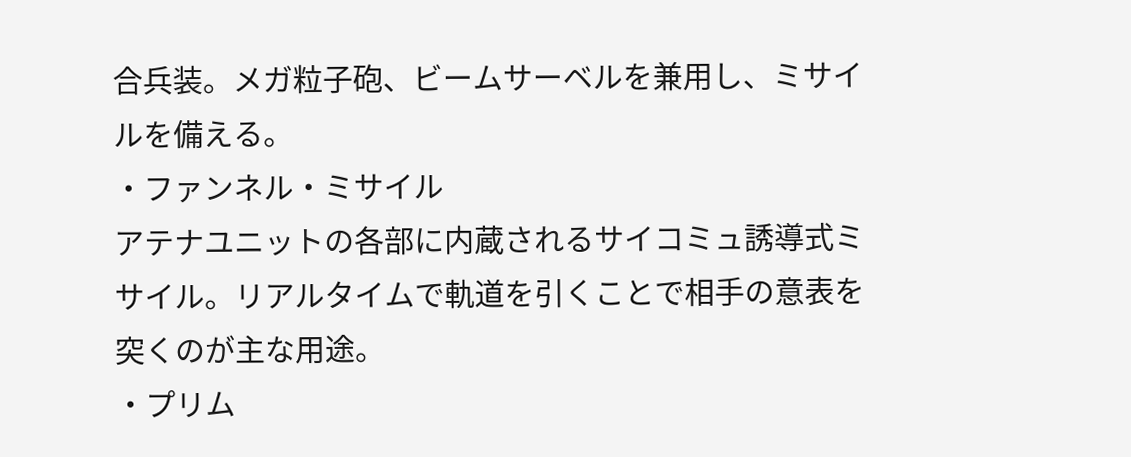合兵装。メガ粒子砲、ビームサーベルを兼用し、ミサイルを備える。
・ファンネル・ミサイル
アテナユニットの各部に内蔵されるサイコミュ誘導式ミサイル。リアルタイムで軌道を引くことで相手の意表を突くのが主な用途。
・プリム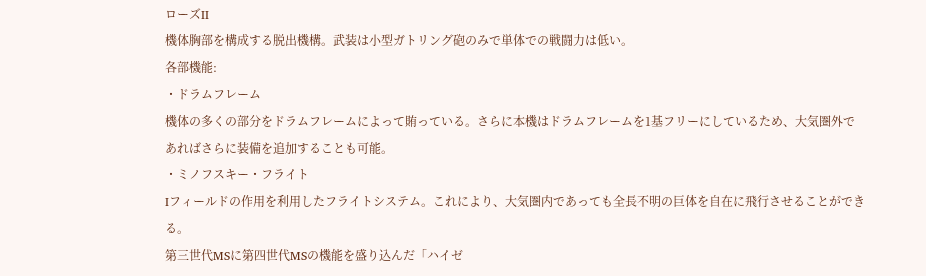ローズII
機体胸部を構成する脱出機構。武装は小型ガトリング砲のみで単体での戦闘力は低い。
各部機能:
・ドラムフレーム
機体の多くの部分をドラムフレームによって賄っている。さらに本機はドラムフレームを1基フリーにしているため、大気圏外であればさらに装備を追加することも可能。
・ミノフスキー・フライト
Iフィールドの作用を利用したフライトシステム。これにより、大気圏内であっても全長不明の巨体を自在に飛行させることができる。
第三世代MSに第四世代MSの機能を盛り込んだ「ハイゼ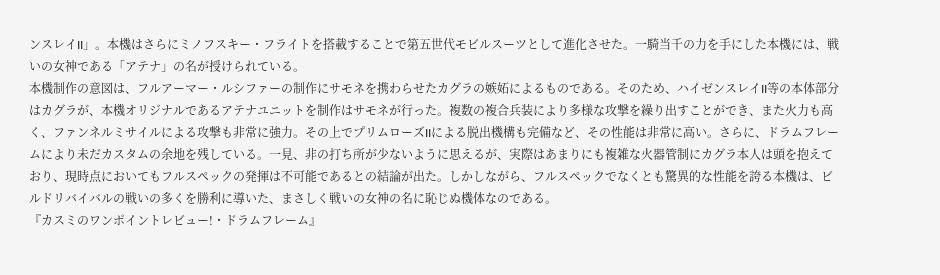ンスレイII」。本機はさらにミノフスキー・フライトを搭載することで第五世代モビルスーツとして進化させた。一騎当千の力を手にした本機には、戦いの女神である「アテナ」の名が授けられている。
本機制作の意図は、フルアーマー・ルシファーの制作にサモネを携わらせたカグラの嫉妬によるものである。そのため、ハイゼンスレイII等の本体部分はカグラが、本機オリジナルであるアテナユニットを制作はサモネが行った。複数の複合兵装により多様な攻撃を繰り出すことができ、また火力も高く、ファンネルミサイルによる攻撃も非常に強力。その上でプリムローズIIによる脱出機構も完備など、その性能は非常に高い。さらに、ドラムフレームにより未だカスタムの余地を残している。一見、非の打ち所が少ないように思えるが、実際はあまりにも複雑な火器管制にカグラ本人は頭を抱えており、現時点においてもフルスペックの発揮は不可能であるとの結論が出た。しかしながら、フルスペックでなくとも驚異的な性能を誇る本機は、ビルドリバイバルの戦いの多くを勝利に導いた、まさしく戦いの女神の名に恥じぬ機体なのである。
『カスミのワンポイントレビュー!・ドラムフレーム』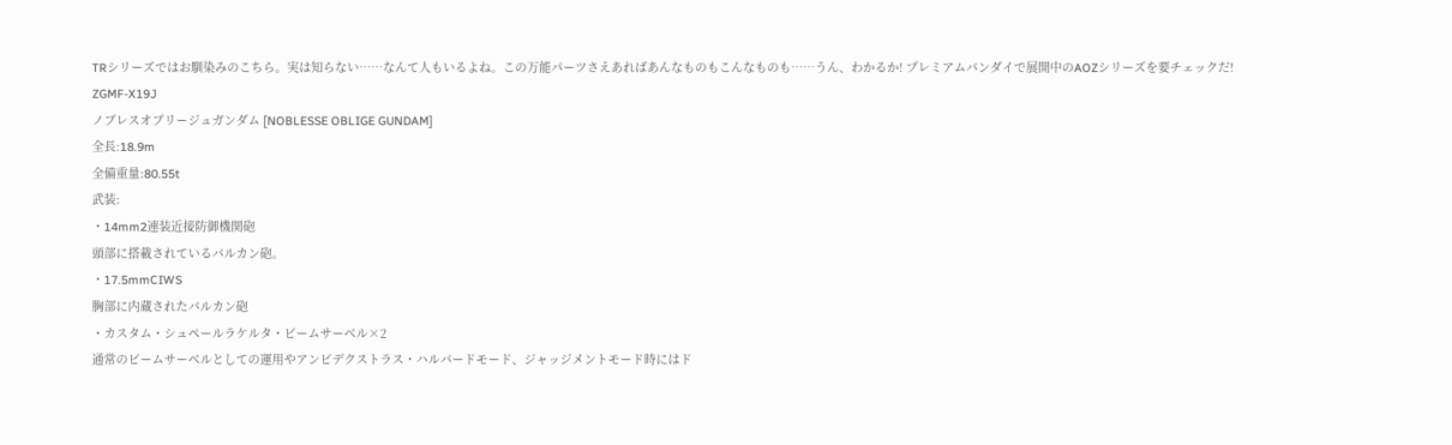TRシリーズではお馴染みのこちら。実は知らない……なんて人もいるよね。この万能パーツさえあればあんなものもこんなものも……うん、わかるか! プレミアムバンダイで展開中のAOZシリーズを要チェックだ!
ZGMF-X19J
ノブレスオブリージュガンダム [NOBLESSE OBLIGE GUNDAM]
全長:18.9m
全備重量:80.55t
武装:
・14mm2連装近接防御機関砲
頭部に搭載されているバルカン砲。
・17.5mmCIWS
胸部に内蔵されたバルカン砲
・カスタム・シュペールラケルタ・ビームサーベル×2
通常のビームサーベルとしての運用やアンビデクストラス・ハルバードモード、ジャッジメントモード時にはド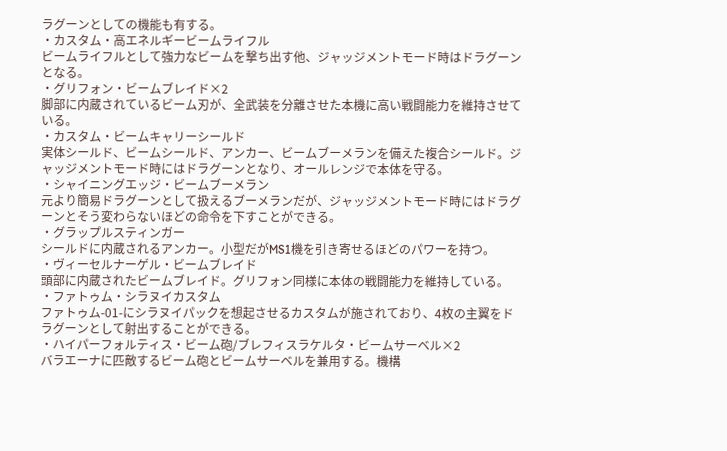ラグーンとしての機能も有する。
・カスタム・高エネルギービームライフル
ビームライフルとして強力なビームを撃ち出す他、ジャッジメントモード時はドラグーンとなる。
・グリフォン・ビームブレイド×2
脚部に内蔵されているビーム刃が、全武装を分離させた本機に高い戦闘能力を維持させている。
・カスタム・ビームキャリーシールド
実体シールド、ビームシールド、アンカー、ビームブーメランを備えた複合シールド。ジャッジメントモード時にはドラグーンとなり、オールレンジで本体を守る。
・シャイニングエッジ・ビームブーメラン
元より簡易ドラグーンとして扱えるブーメランだが、ジャッジメントモード時にはドラグーンとそう変わらないほどの命令を下すことができる。
・グラップルスティンガー
シールドに内蔵されるアンカー。小型だがMS1機を引き寄せるほどのパワーを持つ。
・ヴィーセルナーゲル・ビームブレイド
頭部に内蔵されたビームブレイド。グリフォン同様に本体の戦闘能力を維持している。
・ファトゥム・シラヌイカスタム
ファトゥム-01-にシラヌイパックを想起させるカスタムが施されており、4枚の主翼をドラグーンとして射出することができる。
・ハイパーフォルティス・ビーム砲/ブレフィスラケルタ・ビームサーベル×2
バラエーナに匹敵するビーム砲とビームサーベルを兼用する。機構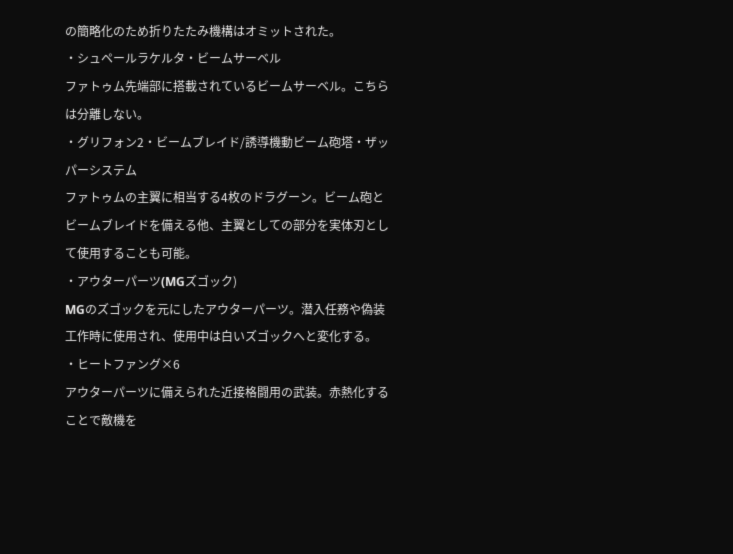の簡略化のため折りたたみ機構はオミットされた。
・シュペールラケルタ・ビームサーベル
ファトゥム先端部に搭載されているビームサーベル。こちらは分離しない。
・グリフォン2・ビームブレイド/誘導機動ビーム砲塔・ザッパーシステム
ファトゥムの主翼に相当する4枚のドラグーン。ビーム砲とビームブレイドを備える他、主翼としての部分を実体刃として使用することも可能。
・アウターパーツ(MGズゴック)
MGのズゴックを元にしたアウターパーツ。潜入任務や偽装工作時に使用され、使用中は白いズゴックへと変化する。
・ヒートファング×6
アウターパーツに備えられた近接格闘用の武装。赤熱化することで敵機を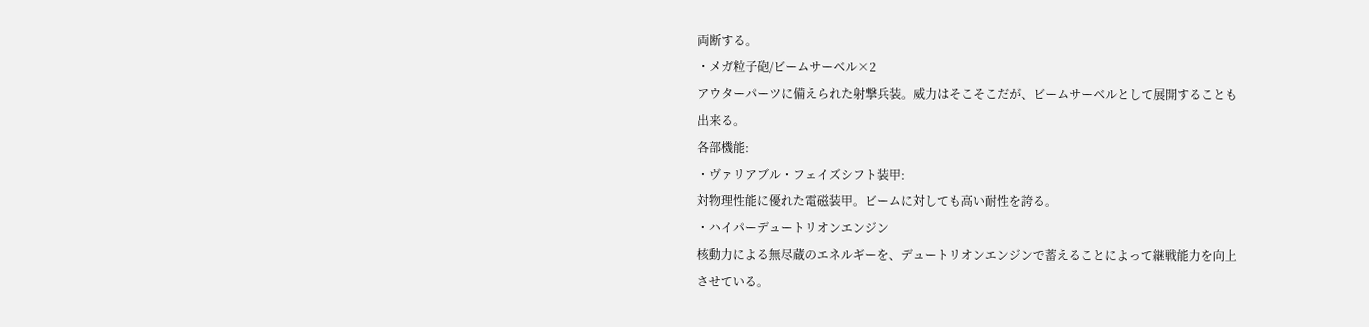両断する。
・メガ粒子砲/ビームサーベル×2
アウターパーツに備えられた射撃兵装。威力はそこそこだが、ビームサーベルとして展開することも出来る。
各部機能:
・ヴァリアブル・フェイズシフト装甲:
対物理性能に優れた電磁装甲。ビームに対しても高い耐性を誇る。
・ハイパーデュートリオンエンジン
核動力による無尽蔵のエネルギーを、デュートリオンエンジンで蓄えることによって継戦能力を向上させている。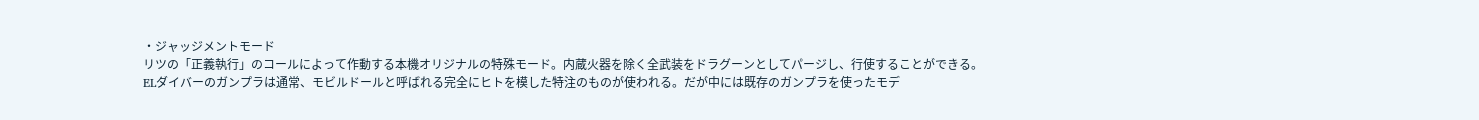・ジャッジメントモード
リツの「正義執行」のコールによって作動する本機オリジナルの特殊モード。内蔵火器を除く全武装をドラグーンとしてパージし、行使することができる。
ELダイバーのガンプラは通常、モビルドールと呼ばれる完全にヒトを模した特注のものが使われる。だが中には既存のガンプラを使ったモデ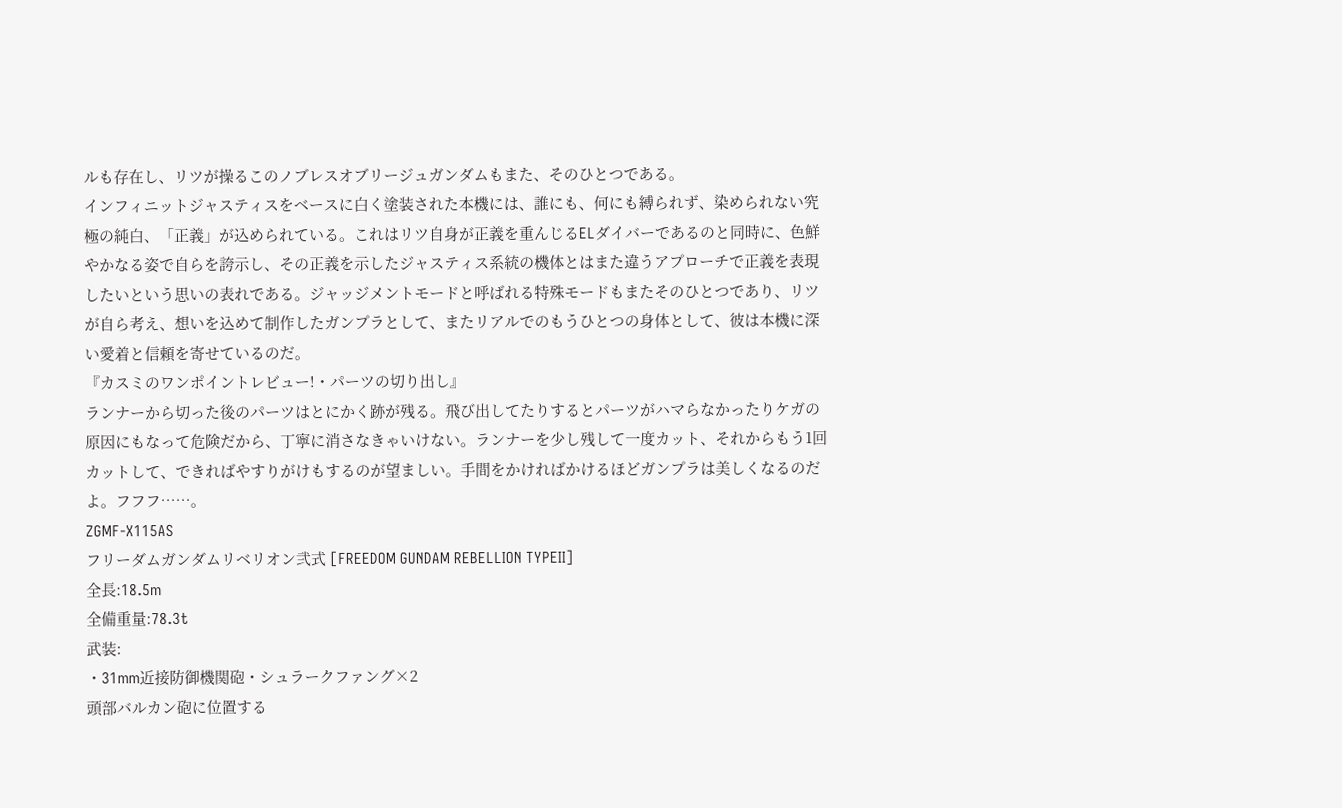ルも存在し、リツが操るこのノブレスオブリージュガンダムもまた、そのひとつである。
インフィニットジャスティスをベースに白く塗装された本機には、誰にも、何にも縛られず、染められない究極の純白、「正義」が込められている。これはリツ自身が正義を重んじるELダイバーであるのと同時に、色鮮やかなる姿で自らを誇示し、その正義を示したジャスティス系統の機体とはまた違うアプローチで正義を表現したいという思いの表れである。ジャッジメントモードと呼ばれる特殊モードもまたそのひとつであり、リツが自ら考え、想いを込めて制作したガンプラとして、またリアルでのもうひとつの身体として、彼は本機に深い愛着と信頼を寄せているのだ。
『カスミのワンポイントレビュー!・パーツの切り出し』
ランナーから切った後のパーツはとにかく跡が残る。飛び出してたりするとパーツがハマらなかったりケガの原因にもなって危険だから、丁寧に消さなきゃいけない。ランナーを少し残して一度カット、それからもう1回カットして、できればやすりがけもするのが望ましい。手間をかければかけるほどガンプラは美しくなるのだよ。フフフ……。
ZGMF-X115AS
フリーダムガンダムリベリオン弐式 [FREEDOM GUNDAM REBELLION TYPEII]
全長:18.5m
全備重量:78.3t
武装:
・31mm近接防御機関砲・シュラークファング×2
頭部バルカン砲に位置する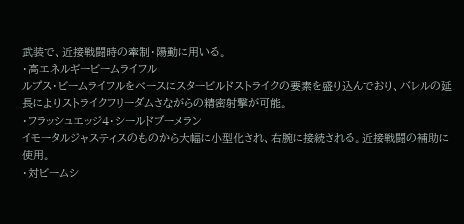武装で、近接戦闘時の牽制・陽動に用いる。
・高エネルギービームライフル
ルプス・ビームライフルをベースにスタービルドストライクの要素を盛り込んでおり、バレルの延長によりストライクフリーダムさながらの精密射撃が可能。
・フラッシュエッジ4・シールドブーメラン
イモータルジャスティスのものから大幅に小型化され、右腕に接続される。近接戦闘の補助に使用。
・対ビームシ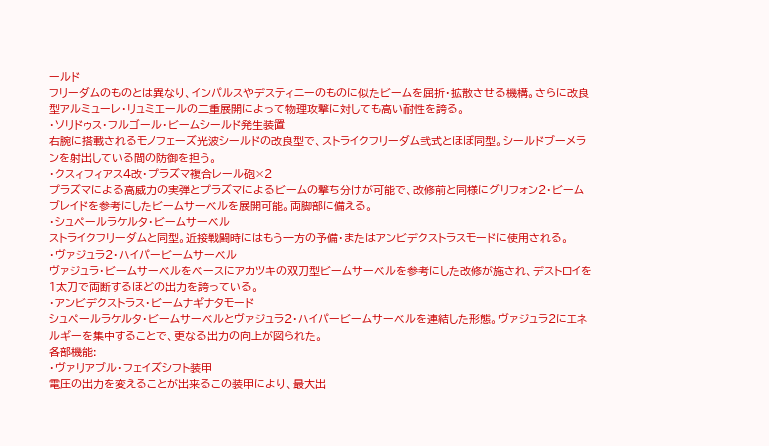ールド
フリーダムのものとは異なり、インパルスやデスティニーのものに似たビームを屈折・拡散させる機構。さらに改良型アルミューレ・リュミエールの二重展開によって物理攻撃に対しても高い耐性を誇る。
・ソリドゥス・フルゴール・ビームシールド発生装置
右腕に搭載されるモノフェーズ光波シールドの改良型で、ストライクフリーダム弐式とほぼ同型。シールドブーメランを射出している間の防御を担う。
・クスィフィアス4改・プラズマ複合レール砲×2
プラズマによる高威力の実弾とプラズマによるビームの撃ち分けが可能で、改修前と同様にグリフォン2・ビームブレイドを参考にしたビームサーベルを展開可能。両脚部に備える。
・シュペールラケルタ・ビームサーベル
ストライクフリーダムと同型。近接戦闘時にはもう一方の予備・またはアンビデクストラスモードに使用される。
・ヴァジュラ2・ハイパービームサーベル
ヴァジュラ・ビームサーベルをベースにアカツキの双刀型ビームサーベルを参考にした改修が施され、デストロイを1太刀で両断するほどの出力を誇っている。
・アンビデクストラス・ビームナギナタモード
シュペールラケルタ・ビームサーベルとヴァジュラ2・ハイパービームサーベルを連結した形態。ヴァジュラ2にエネルギーを集中することで、更なる出力の向上が図られた。
各部機能:
・ヴァリアブル・フェイズシフト装甲
電圧の出力を変えることが出来るこの装甲により、最大出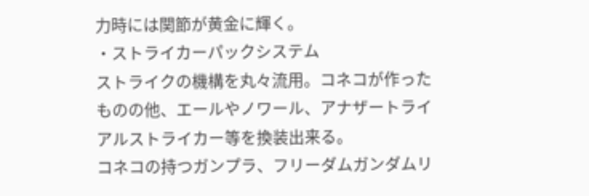力時には関節が黄金に輝く。
・ストライカーパックシステム
ストライクの機構を丸々流用。コネコが作ったものの他、エールやノワール、アナザートライアルストライカー等を換装出来る。
コネコの持つガンプラ、フリーダムガンダムリ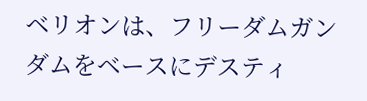ベリオンは、フリーダムガンダムをベースにデスティ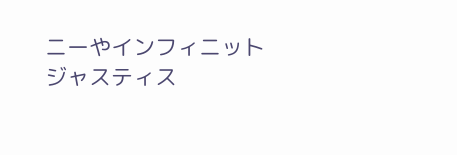ニーやインフィニットジャスティス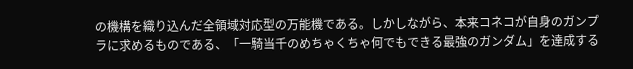の機構を織り込んだ全領域対応型の万能機である。しかしながら、本来コネコが自身のガンプラに求めるものである、「一騎当千のめちゃくちゃ何でもできる最強のガンダム」を達成する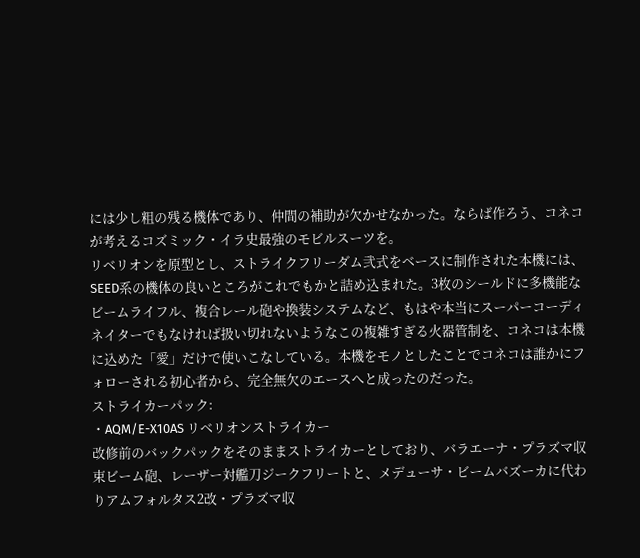には少し粗の残る機体であり、仲間の補助が欠かせなかった。ならば作ろう、コネコが考えるコズミック・イラ史最強のモビルスーツを。
リベリオンを原型とし、ストライクフリーダム弐式をベースに制作された本機には、SEED系の機体の良いところがこれでもかと詰め込まれた。3枚のシールドに多機能なビームライフル、複合レール砲や換装システムなど、もはや本当にスーパーコーディネイターでもなければ扱い切れないようなこの複雑すぎる火器管制を、コネコは本機に込めた「愛」だけで使いこなしている。本機をモノとしたことでコネコは誰かにフォローされる初心者から、完全無欠のエースへと成ったのだった。
ストライカーパック:
・AQM/E-X10AS リベリオンストライカー
改修前のバックパックをそのままストライカーとしており、バラエーナ・プラズマ収束ビーム砲、レーザー対艦刀ジークフリートと、メデューサ・ビームバズーカに代わりアムフォルタス2改・プラズマ収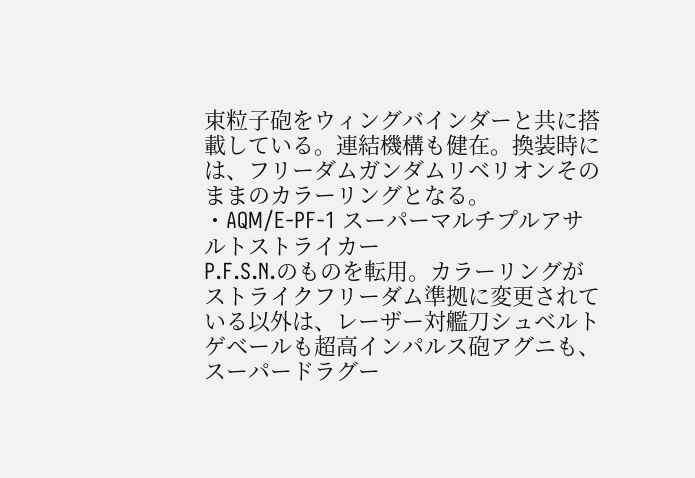束粒子砲をウィングバインダーと共に搭載している。連結機構も健在。換装時には、フリーダムガンダムリベリオンそのままのカラーリングとなる。
・AQM/E-PF-1 スーパーマルチプルアサルトストライカー
P.F.S.N.のものを転用。カラーリングがストライクフリーダム準拠に変更されている以外は、レーザー対艦刀シュベルトゲベールも超高インパルス砲アグニも、スーパードラグー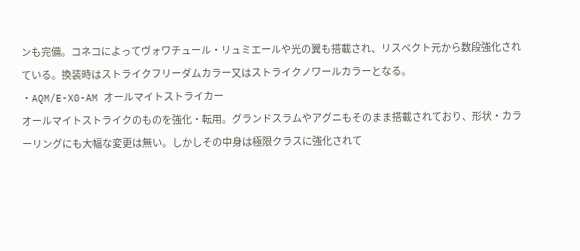ンも完備。コネコによってヴォワチュール・リュミエールや光の翼も搭載され、リスペクト元から数段強化されている。換装時はストライクフリーダムカラー又はストライクノワールカラーとなる。
・AQM/E-X0-AM オールマイトストライカー
オールマイトストライクのものを強化・転用。グランドスラムやアグニもそのまま搭載されており、形状・カラーリングにも大幅な変更は無い。しかしその中身は極限クラスに強化されて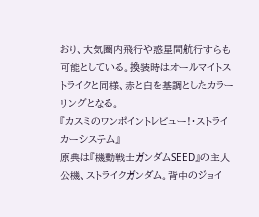おり、大気圏内飛行や惑星間航行すらも可能としている。換装時はオールマイトストライクと同様、赤と白を基調としたカラーリングとなる。
『カスミのワンポイントレビュー!・ストライカーシステム』
原典は『機動戦士ガンダムSEED』の主人公機、ストライクガンダム。背中のジョイ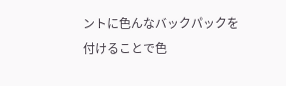ントに色んなバックパックを付けることで色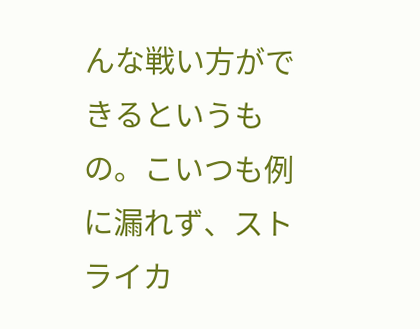んな戦い方ができるというもの。こいつも例に漏れず、ストライカ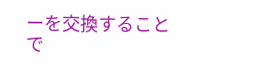ーを交換することで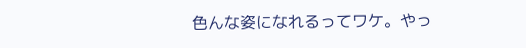色んな姿になれるってワケ。やっ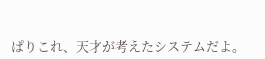ぱりこれ、天才が考えたシステムだよ。